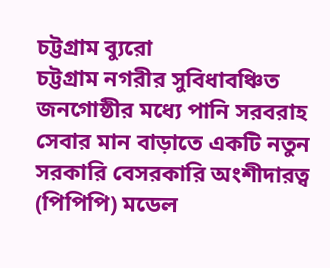চট্টগ্রাম ব্যুরো
চট্টগ্রাম নগরীর সুবিধাবঞ্চিত জনগোষ্ঠীর মধ্যে পানি সরবরাহ সেবার মান বাড়াতে একটি নতুন সরকারি বেসরকারি অংশীদারত্ব (পিপিপি) মডেল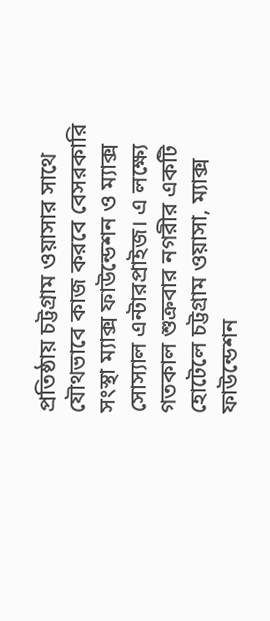প্রতিষ্ঠায় চট্টগ্রাম ওয়াসার সাথে যৌথভাবে কাজ করবে বেসরকারি সংস্থা ম্যাক্স ফাউন্ডেশন ও ম্যাক্স সোস্যাল এন্টারপ্রাইজ। এ লক্ষ্যে গতকাল শুক্রবার নগরীর একটি হোটেলে চট্টগ্রাম ওয়াসা, ম্যাক্স ফাউন্ডেশন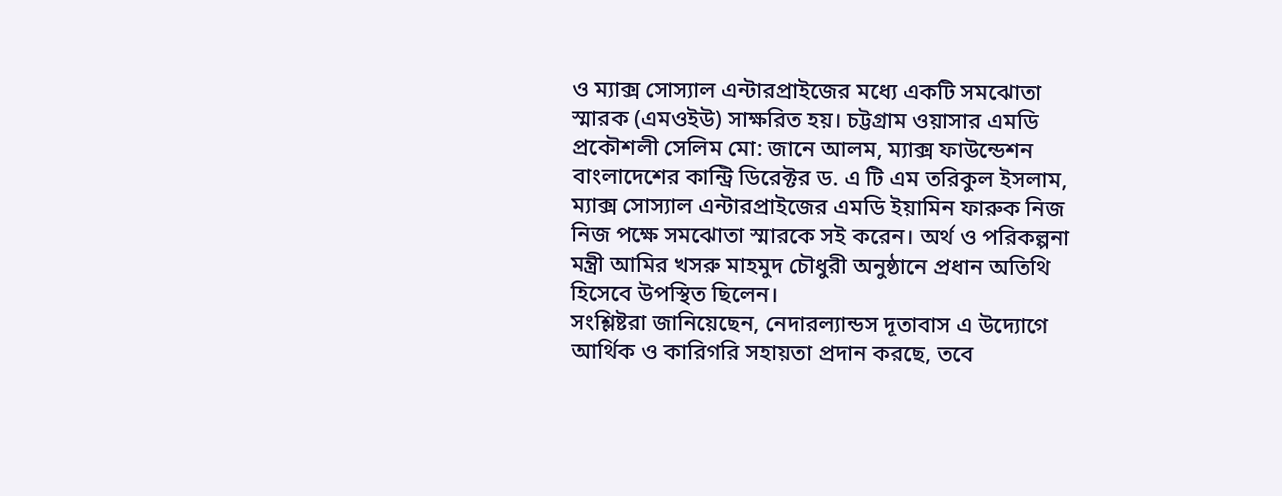ও ম্যাক্স সোস্যাল এন্টারপ্রাইজের মধ্যে একটি সমঝোতা স্মারক (এমওইউ) সাক্ষরিত হয়। চট্টগ্রাম ওয়াসার এমডি প্রকৌশলী সেলিম মো: জানে আলম, ম্যাক্স ফাউন্ডেশন বাংলাদেশের কান্ট্রি ডিরেক্টর ড. এ টি এম তরিকুল ইসলাম, ম্যাক্স সোস্যাল এন্টারপ্রাইজের এমডি ইয়ামিন ফারুক নিজ নিজ পক্ষে সমঝোতা স্মারকে সই করেন। অর্থ ও পরিকল্পনা মন্ত্রী আমির খসরু মাহমুদ চৌধুরী অনুষ্ঠানে প্রধান অতিথি হিসেবে উপস্থিত ছিলেন।
সংশ্লিষ্টরা জানিয়েছেন, নেদারল্যান্ডস দূতাবাস এ উদ্যোগে আর্থিক ও কারিগরি সহায়তা প্রদান করছে, তবে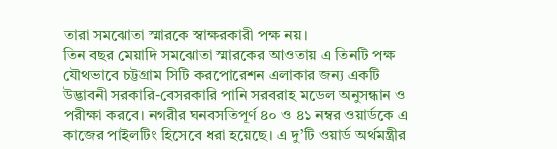তারা সমঝোতা স্মারকে স্বাক্ষরকারী পক্ষ নয়।
তিন বছর মেয়াদি সমঝোতা স্মারকের আওতায় এ তিনটি পক্ষ যৌথভাবে চট্টগ্রাম সিটি করপোরেশন এলাকার জন্য একটি উদ্ভাবনী সরকারি-বেসরকারি পানি সরবরাহ মডেল অনুসন্ধান ও পরীক্ষা করবে। নগরীর ঘনবসতিপূর্ণ ৪০ ও ৪১ নম্বর ওয়ার্ডকে এ কাজের পাইলটিং হিসেবে ধরা হয়েছে। এ দু’টি ওয়ার্ড অর্থমন্ত্রীর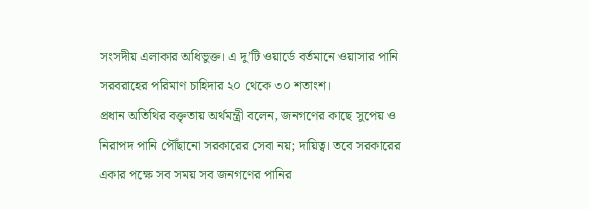সংসদীয় এলাকার অধিভুক্ত। এ দু’টি ওয়ার্ডে বর্তমানে ওয়াসার পানি সরবরাহের পরিমাণ চাহিদার ২০ থেকে ৩০ শতাংশ।
প্রধান অতিথির বক্তৃতায় অর্থমন্ত্রী বলেন, জনগণের কাছে সুপেয় ও নিরাপদ পানি পৌঁছানো সরকারের সেবা নয়; দায়িত্ব। তবে সরকারের একার পক্ষে সব সময় সব জনগণের পানির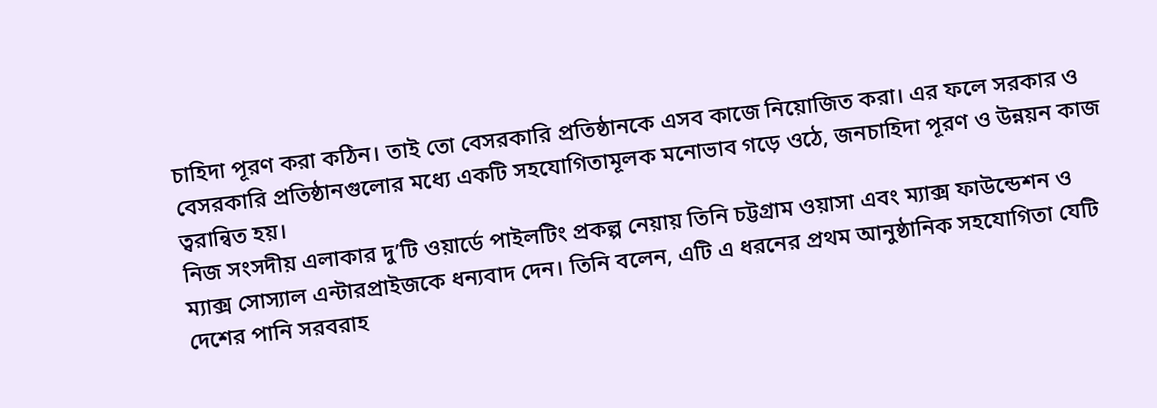চাহিদা পূরণ করা কঠিন। তাই তো বেসরকারি প্রতিষ্ঠানকে এসব কাজে নিয়োজিত করা। এর ফলে সরকার ও বেসরকারি প্রতিষ্ঠানগুলোর মধ্যে একটি সহযোগিতামূলক মনোভাব গড়ে ওঠে, জনচাহিদা পূরণ ও উন্নয়ন কাজ ত্বরান্বিত হয়।
নিজ সংসদীয় এলাকার দু’টি ওয়ার্ডে পাইলটিং প্রকল্প নেয়ায় তিনি চট্টগ্রাম ওয়াসা এবং ম্যাক্স ফাউন্ডেশন ও ম্যাক্স সোস্যাল এন্টারপ্রাইজকে ধন্যবাদ দেন। তিনি বলেন, এটি এ ধরনের প্রথম আনুষ্ঠানিক সহযোগিতা যেটি দেশের পানি সরবরাহ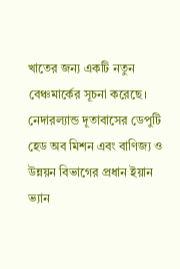খাতের জন্য একটি নতুন বেঞ্চমার্কের সূচনা করেছে।
নেদারল্যান্ড দূতাবাসের ডেপুটি হেড অব মিশন এবং বাণিজ্য ও উন্নয়ন বিভাগের প্রধান ইয়ান ভ্যান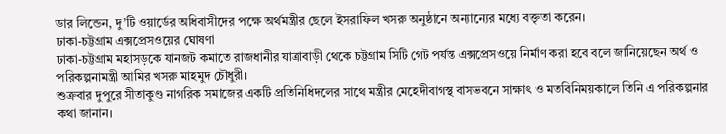ডার লিন্ডেন, দু’টি ওয়ার্ডের অধিবাসীদের পক্ষে অর্থমন্ত্রীর ছেলে ইসরাফিল খসরু অনুষ্ঠানে অন্যান্যের মধ্যে বক্তৃতা করেন।
ঢাকা-চট্টগ্রাম এক্সপ্রেসওয়ের ঘোষণা
ঢাকা-চট্টগ্রাম মহাসড়কে যানজট কমাতে রাজধানীর যাত্রাবাড়ী থেকে চট্টগ্রাম সিটি গেট পর্যন্ত এক্সপ্রেসওয়ে নির্মাণ করা হবে বলে জানিয়েছেন অর্থ ও পরিকল্পনামন্ত্রী আমির খসরু মাহমুদ চৌধুরী।
শুক্রবার দুপুরে সীতাকুণ্ড নাগরিক সমাজের একটি প্রতিনিধিদলের সাথে মন্ত্রীর মেহেদীবাগস্থ বাসভবনে সাক্ষাৎ ও মতবিনিময়কালে তিনি এ পরিকল্পনার কথা জানান।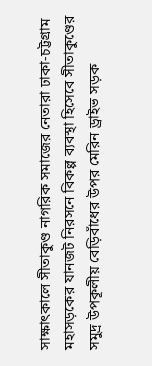সাক্ষাৎকালে সীতাকুণ্ড নাগরিক সমাজের নেতারা ঢাকা-চট্টগ্রাম মহাসড়কের যানজট নিরসনে বিকল্প ব্যবস্থা হিসেবে সীতাকুণ্ডের সমুদ্র উপকূলীয় বেড়িবাঁধের উপর মেরিন ড্রাইভ সড়ক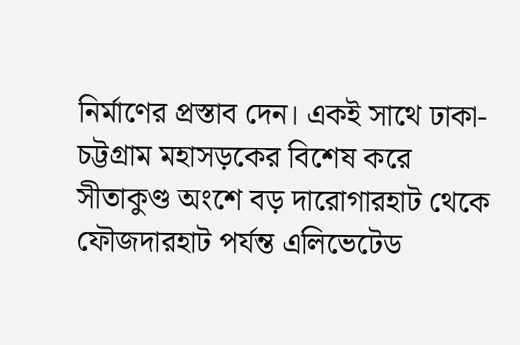নির্মাণের প্রস্তাব দেন। একই সাথে ঢাকা-চট্টগ্রাম মহাসড়কের বিশেষ করে সীতাকুণ্ড অংশে বড় দারোগারহাট থেকে ফৌজদারহাট পর্যন্ত এলিভেটেড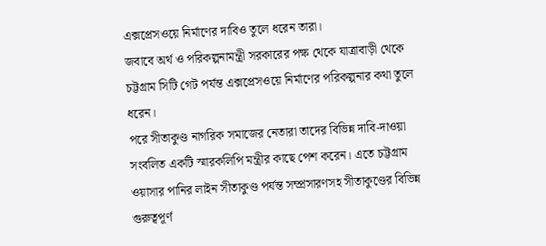এক্সপ্রেসওয়ে নির্মাণের দাবিও তুলে ধরেন তারা।
জবাবে অর্থ ও পরিকল্পনামন্ত্রী সরকারের পক্ষ থেকে যাত্রাবাড়ী থেকে চট্টগ্রাম সিটি গেট পর্যন্ত এক্সপ্রেসওয়ে নির্মাণের পরিকল্পনার কথা তুলে ধরেন।
পরে সীতাকুণ্ড নাগরিক সমাজের নেতারা তাদের বিভিন্ন দাবি-দাওয়া সংবলিত একটি স্মারকলিপি মন্ত্রীর কাছে পেশ করেন। এতে চট্টগ্রাম ওয়াসার পানির লাইন সীতাকুণ্ড পর্যন্ত সম্প্রসারণসহ সীতাকুণ্ডের বিভিন্ন গুরুত্বপূর্ণ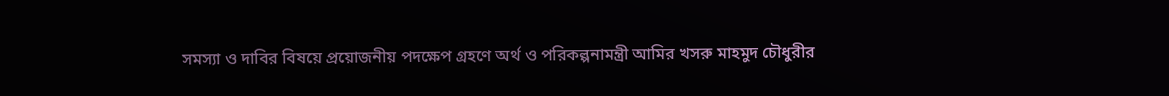সমস্যা ও দাবির বিষয়ে প্রয়োজনীয় পদক্ষেপ গ্রহণে অর্থ ও পরিকল্পনামন্ত্রী আমির খসরু মাহমুদ চৌধুরীর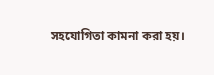সহযোগিতা কামনা করা হয়।